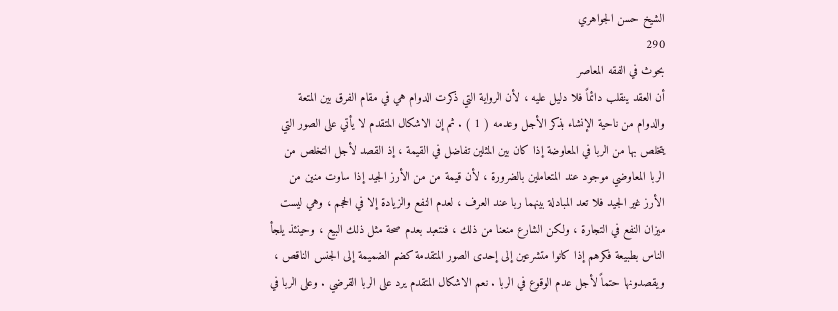الشيخ حسن الجواهري
290
بحوث في الفقه المعاصر
أن العقد ينقلب دائماً فلا دليل عليه ، لأن الرواية التي ذكرت الدوام هي في مقام الفرق بين المتعة والدوام من ناحية الإنشاء بذكر الأجل وعدمه ( 1 ) . ثم إن الاشكال المتقدم لا يأتي على الصور التي يتخلص بها من الربا في المعاوضة إذا كان بين المثلين تفاضل في القيمة ، إذ القصد لأجل التخلص من الربا المعاوضي موجود عند المتعاملين بالضرورة ، لأن قيمة من من الأرز الجيد إذا ساوت منين من الأرز غير الجيد فلا تعد المبادلة بينهما ربا عند العرف ، لعدم النفع والزيادة إلا في الحجم ، وهي ليست ميزان النفع في التجارة ، ولكن الشارع منعنا من ذلك ، فنتعبد بعدم صحة مثل ذلك البيع ، وحينئذ يلجأ الناس بطبيعة فكرهم إذا كانوا متشرعين إلى إحدى الصور المتقدمة كضم الضميمة إلى الجنس الناقص ، ويقصدونها حتماً لأجل عدم الوقوع في الربا . نعم الاشكال المتقدم يرد على الربا القرضي . وعلى الربا في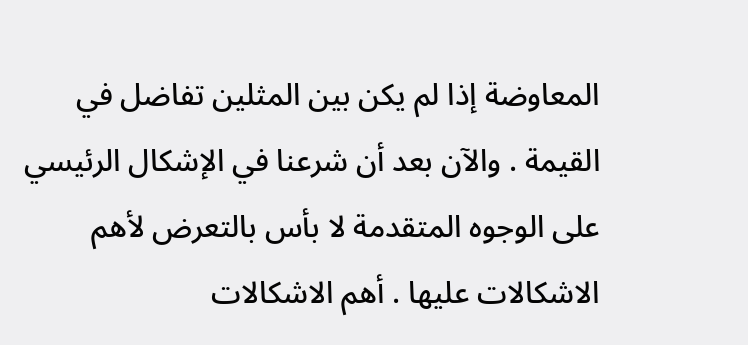المعاوضة إذا لم يكن بين المثلين تفاضل في القيمة . والآن بعد أن شرعنا في الإشكال الرئيسي على الوجوه المتقدمة لا بأس بالتعرض لأهم الاشكالات عليها . أهم الاشكالات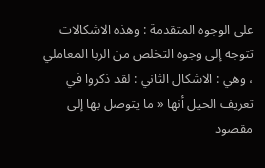على الوجوه المتقدمة : وهذه الاشكالات تتوجه إلى وجوه التخلص من الربا المعاملي ، وهي : الاشكال الثاني : لقد ذكروا في تعريف الحيل أنها « ما يتوصل بها إلى مقصود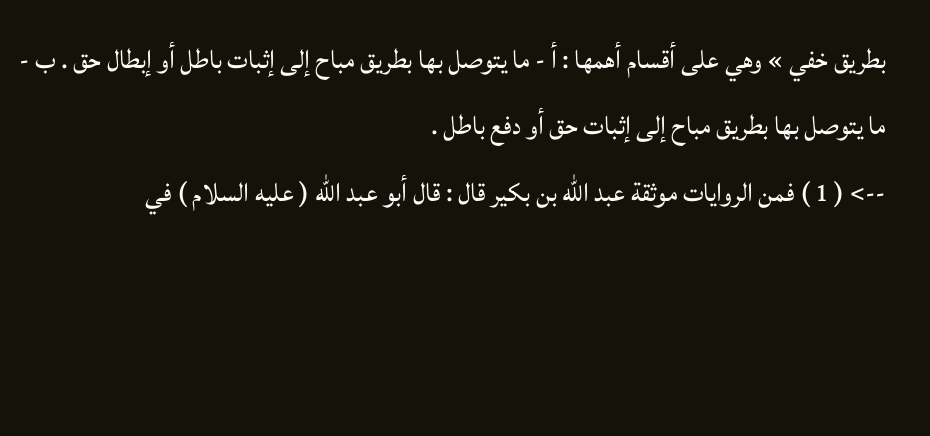بطريق خفي » وهي على أقسام أهمها : أ - ما يتوصل بها بطريق مباح إلى إثبات باطل أو إبطال حق . ب - ما يتوصل بها بطريق مباح إلى إثبات حق أو دفع باطل .
--> ( 1 ) فمن الروايات موثقة عبد الله بن بكير قال : قال أبو عبد الله ( عليه السلام ) في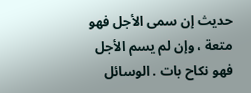حديث إن سمى الأجل فهو متعة ، وإن لم يسم الأجل فهو نكاح بات . الوسائل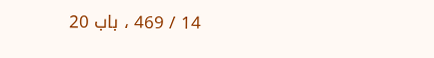14 / 469 ، باب 20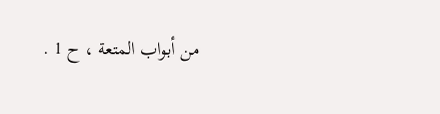من أبواب المتعة ، ح 1 .